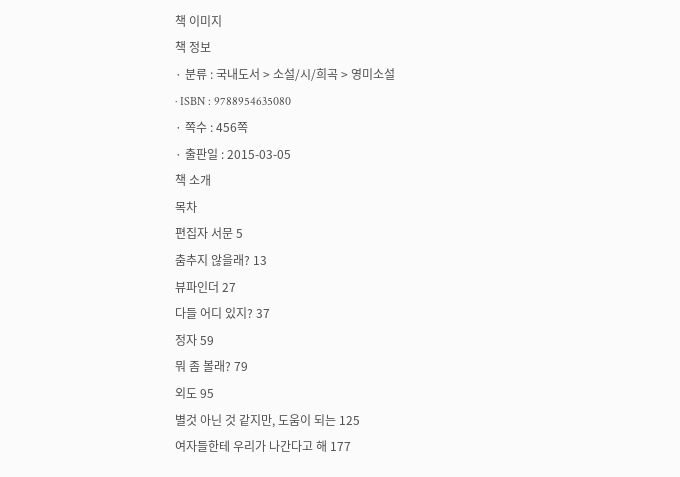책 이미지
책 정보
· 분류 : 국내도서 > 소설/시/희곡 > 영미소설
· ISBN : 9788954635080
· 쪽수 : 456쪽
· 출판일 : 2015-03-05
책 소개
목차
편집자 서문 5
춤추지 않을래? 13
뷰파인더 27
다들 어디 있지? 37
정자 59
뭐 좀 볼래? 79
외도 95
별것 아닌 것 같지만, 도움이 되는 125
여자들한테 우리가 나간다고 해 177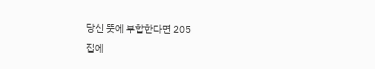당신 뜻에 부합한다면 205
집에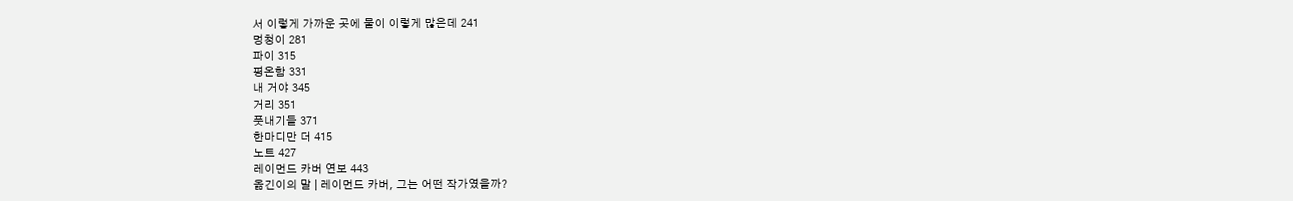서 이렇게 가까운 곳에 물이 이렇게 많은데 241
멍청이 281
파이 315
평온함 331
내 거야 345
거리 351
풋내기들 371
한마디만 더 415
노트 427
레이먼드 카버 연보 443
옮긴이의 말 | 레이먼드 카버, 그는 어떤 작가였을까?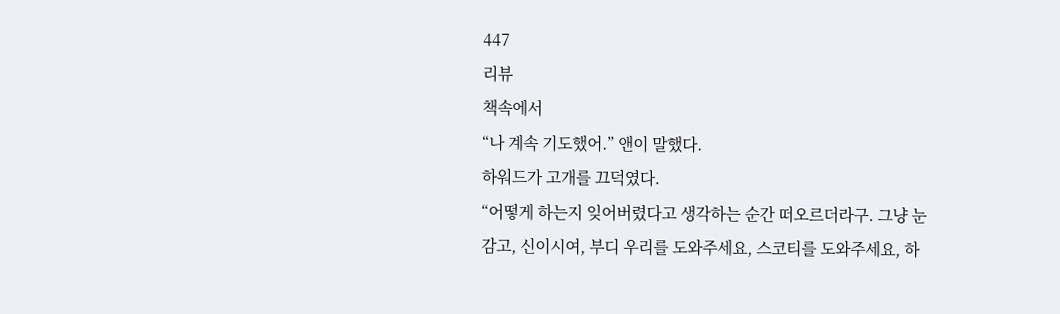447
리뷰
책속에서
“나 계속 기도했어.” 앤이 말했다.
하워드가 고개를 끄덕였다.
“어떻게 하는지 잊어버렸다고 생각하는 순간 떠오르더라구. 그냥 눈감고, 신이시여, 부디 우리를 도와주세요, 스코티를 도와주세요, 하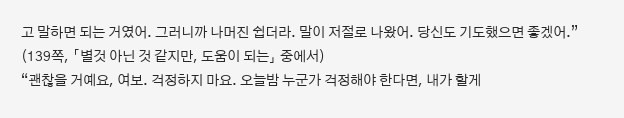고 말하면 되는 거였어. 그러니까 나머진 쉽더라. 말이 저절로 나왔어. 당신도 기도했으면 좋겠어.” (139쪽, 「별것 아닌 것 같지만, 도움이 되는」 중에서)
“괜찮을 거예요, 여보. 걱정하지 마요. 오늘밤 누군가 걱정해야 한다면, 내가 할게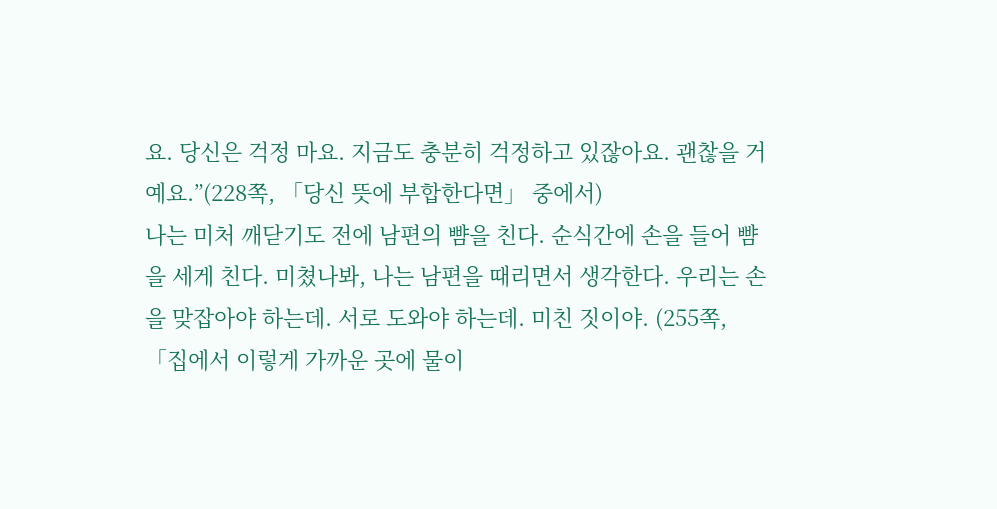요. 당신은 걱정 마요. 지금도 충분히 걱정하고 있잖아요. 괜찮을 거예요.”(228쪽, 「당신 뜻에 부합한다면」 중에서)
나는 미처 깨닫기도 전에 남편의 뺨을 친다. 순식간에 손을 들어 뺨을 세게 친다. 미쳤나봐, 나는 남편을 때리면서 생각한다. 우리는 손을 맞잡아야 하는데. 서로 도와야 하는데. 미친 짓이야. (255쪽, 「집에서 이렇게 가까운 곳에 물이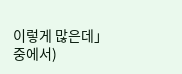이렇게 많은데」 중에서)